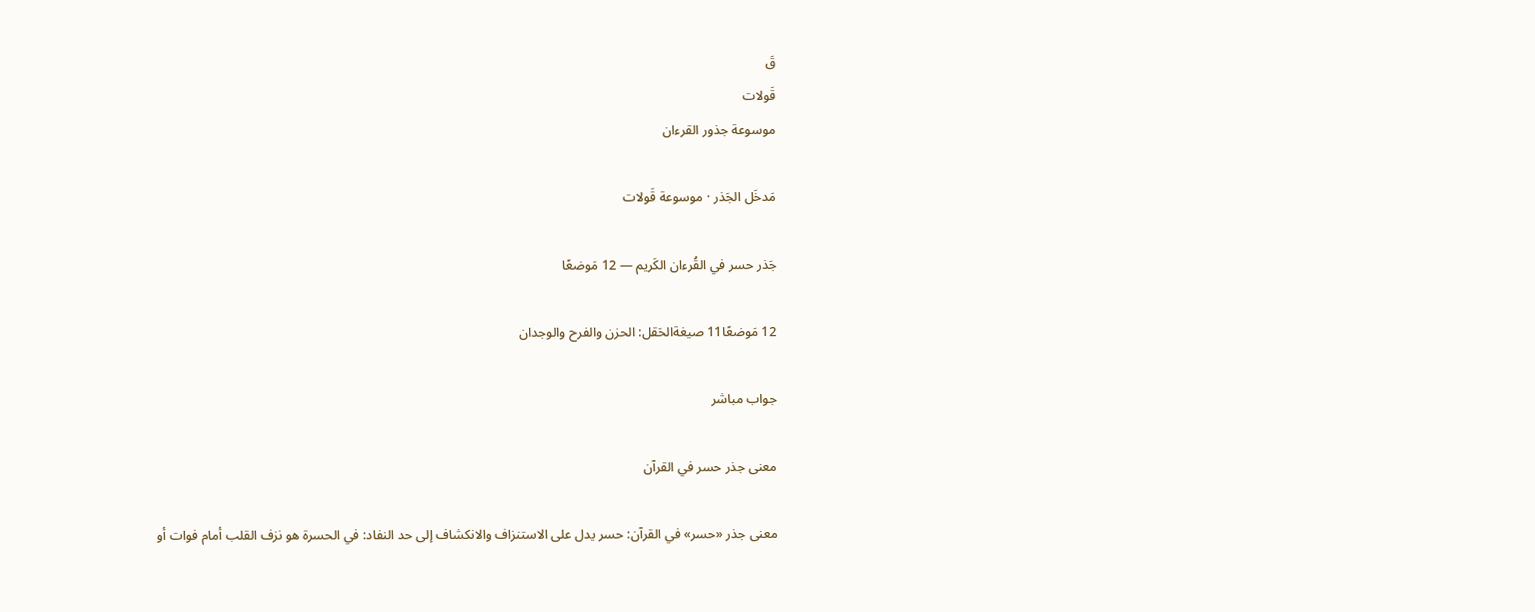قَ
قَولات
موسوعة جذور القرءان

مَدخَل الجَذر · موسوعة قَولات

جَذر حسر في القُرءان الكَريم — 12 مَوضعًا

12 مَوضعًا11 صيغةالحَقل: الحزن والفرح والوجدان

جواب مباشر

معنى جذر حسر في القرآن

معنى جذر «حسر» في القرآن: حسر يدل على الاستنزاف والانكشاف إلى حد النفاد: في الحسرة هو نزف القلب أمام فوات أو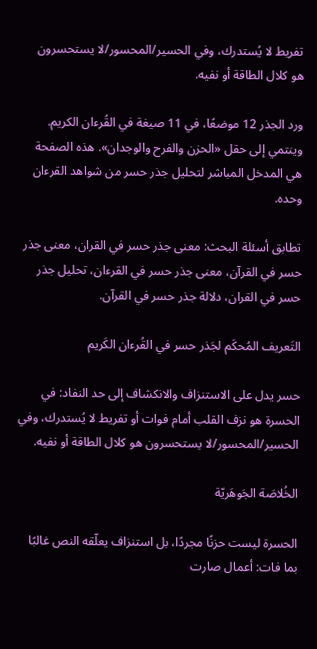تفريط لا يُستدرك، وفي الحسير/المحسور/لا يستحسرون هو كلال الطاقة أو نفيه.

ورد الجذر 12 موضعًا، في 11 صيغة في القُرءان الكريم. وينتمي إلى حقل «الحزن والفرح والوجدان». هذه الصفحة هي المدخل المباشر لتحليل جذر حسر من شواهد القرءان وحده.

تطابق أسئلة البحث: معنى جذر حسر في القران، معنى جذر حسر في القرآن، معنى جذر حسر في القرءان، تحليل جذر حسر في القران، دلالة جذر حسر في القرآن.

التَعريف المُحكَم لجَذر حسر في القُرءان الكَريم

حسر يدل على الاستنزاف والانكشاف إلى حد النفاد: في الحسرة هو نزف القلب أمام فوات أو تفريط لا يُستدرك، وفي الحسير/المحسور/لا يستحسرون هو كلال الطاقة أو نفيه.

الخُلاصَة الجَوهَريّة

الحسرة ليست حزنًا مجردًا، بل استنزاف يعلّقه النص غالبًا بما فات: أعمال صارت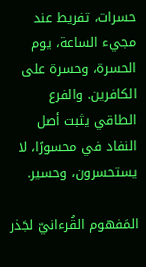حسرات، تفريط عند مجيء الساعة، يوم الحسرة، وحسرة على الكافرين. والفرع الطاقي يثبت أصل النفاد في محسورًا، لا يستحسرون، وحسير.

المَفهوم القُرءانيّ لجَذر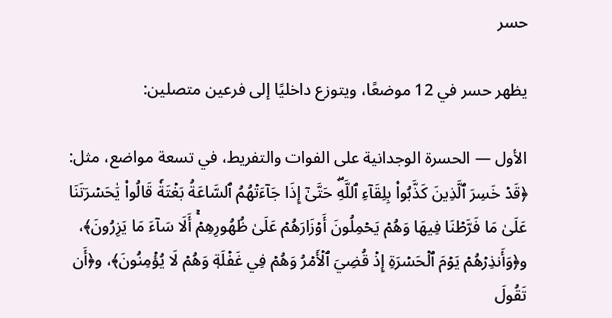حسر

يظهر حسر في 12 موضعًا، ويتوزع داخليًا إلى فرعين متصلين:

الأول — الحسرة الوجدانية على الفوات والتفريط، في تسعة مواضع، مثل: ﴿قَدۡ خَسِرَ ٱلَّذِينَ كَذَّبُواْ بِلِقَآءِ ٱللَّهِۖ حَتَّىٰٓ إِذَا جَآءَتۡهُمُ ٱلسَّاعَةُ بَغۡتَةٗ قَالُواْ يَٰحَسۡرَتَنَا عَلَىٰ مَا فَرَّطۡنَا فِيهَا وَهُمۡ يَحۡمِلُونَ أَوۡزَارَهُمۡ عَلَىٰ ظُهُورِهِمۡۚ أَلَا سَآءَ مَا يَزِرُونَ﴾، و﴿وَأَنذِرۡهُمۡ يَوۡمَ ٱلۡحَسۡرَةِ إِذۡ قُضِيَ ٱلۡأَمۡرُ وَهُمۡ فِي غَفۡلَةٖ وَهُمۡ لَا يُؤۡمِنُونَ﴾، و﴿أَن تَقُولَ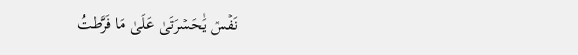نَفۡسٞ يَٰحَسۡرَتَىٰ عَلَىٰ مَا فَرَّطتُ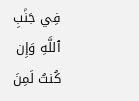فِي جَنۢبِ ٱللَّهِ وَإِن كُنتُ لَمِنَ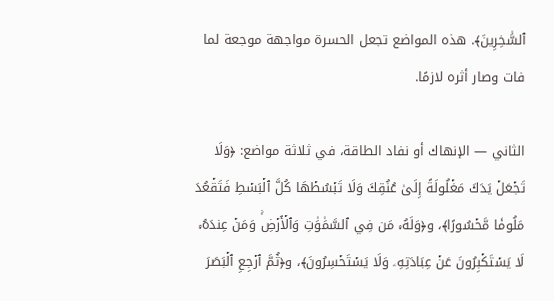ٱلسَّٰخِرِينَ﴾. هذه المواضع تجعل الحسرة مواجهة موجعة لما فات وصار أثره لازمًا.

الثاني — الإنهاك أو نفاد الطاقة، في ثلاثة مواضع: ﴿وَلَا تَجۡعَلۡ يَدَكَ مَغۡلُولَةً إِلَىٰ عُنُقِكَ وَلَا تَبۡسُطۡهَا كُلَّ ٱلۡبَسۡطِ فَتَقۡعُدَ مَلُومٗا مَّحۡسُورًا﴾، و﴿وَلَهُۥ مَن فِي ٱلسَّمَٰوَٰتِ وَٱلۡأَرۡضِۚ وَمَنۡ عِندَهُۥ لَا يَسۡتَكۡبِرُونَ عَنۡ عِبَادَتِهِۦ وَلَا يَسۡتَحۡسِرُونَ﴾، و﴿ثُمَّ ٱرۡجِعِ ٱلۡبَصَرَ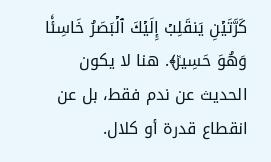كَرَّتَيۡنِ يَنقَلِبۡ إِلَيۡكَ ٱلۡبَصَرُ خَاسِئٗا وَهُوَ حَسِيرٞ﴾. هنا لا يكون الحديث عن ندم فقط، بل عن انقطاع قدرة أو كلال.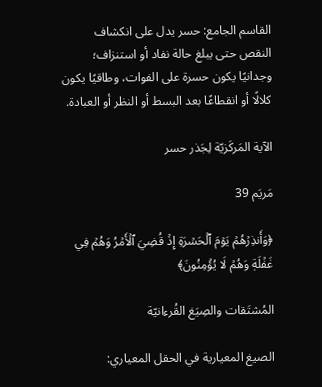القاسم الجامع: حسر يدل على انكشاف النقص حتى يبلغ حالة نفاد أو استنزاف؛ وجدانيًا يكون حسرة على الفوات، وطاقيًا يكون كلالًا أو انقطاعًا بعد البسط أو النظر أو العبادة.

الآية المَركَزيّة لِجَذر حسر

مَريَم 39

﴿وَأَنذِرۡهُمۡ يَوۡمَ ٱلۡحَسۡرَةِ إِذۡ قُضِيَ ٱلۡأَمۡرُ وَهُمۡ فِي غَفۡلَةٖ وَهُمۡ لَا يُؤۡمِنُونَ﴾

المُشتَقات والصِيَغ القُرءانيّة

الصيغ المعيارية في الحقل المعياري: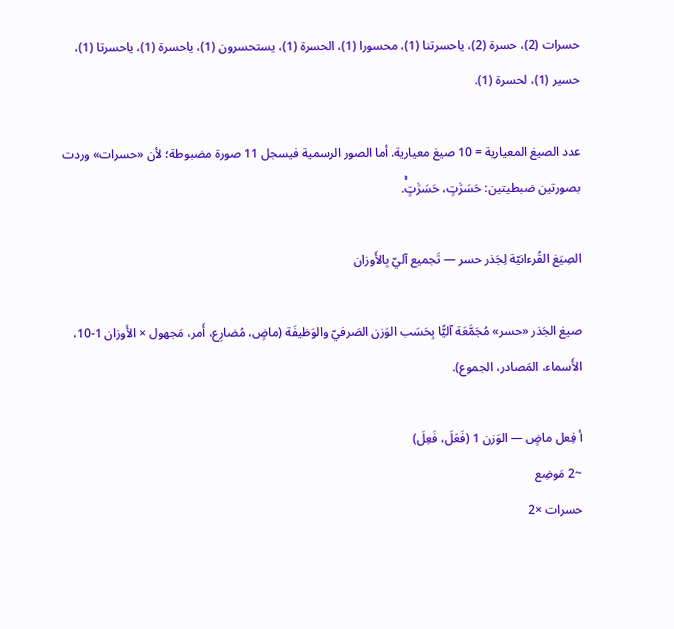حسرات (2)، حسرة (2)، ياحسرتنا (1)، محسورا (1)، الحسرة (1)، يستحسرون (1)، ياحسرة (1)، ياحسرتا (1)، حسير (1)، لحسرة (1).

عدد الصيغ المعيارية = 10 صيغ معيارية. أما الصور الرسمية فيسجل 11 صورة مضبوطة؛ لأن «حسرات» وردت بصورتين ضبطيتين: حَسَرَٰتٍ، حَسَرَٰتٍۚ.

الصِيَغ القُرءانيّة لِجَذر حسر — تَجميع آليّ بِالأَوزان

صيغ الجَذر «حسر» مُجَمَّعَة آليًّا بِحَسَب الوَزن الصَرفيّ والوَظيفَة (ماضٍ، مُضارِع، أَمر، مَجهول × الأَوزان 1-10، الأَسماء، المَصادر، الجموع).

أ فِعل ماضٍ — الوَزن 1 (فَعَلَ، فَعِلَ)
~2 مَوضِع
حسرات ×2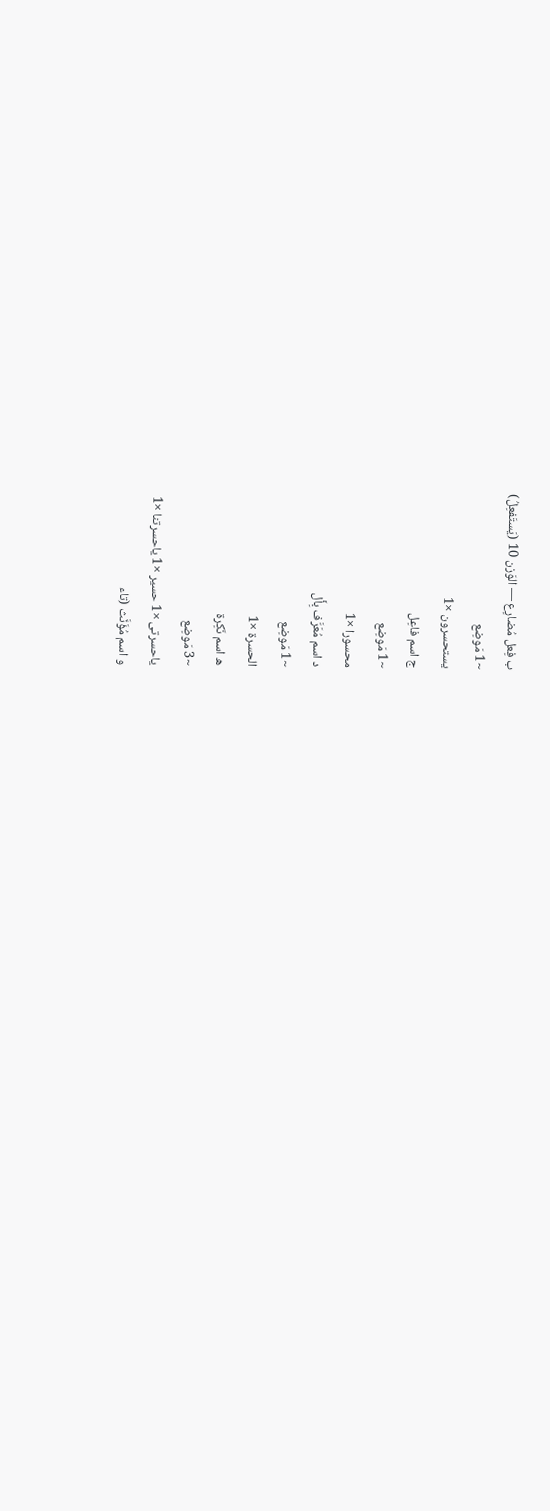ب فِعل مُضارِع — الوَزن 10 (يَستَفعِلُ)
~1 مَوضِع
يستحسرون ×1
ج اسم فاعِل
~1 مَوضِع
محسورا ×1
د اسم مُعَرَّف بِأَل
~1 مَوضِع
الحسرة ×1
ه اسم نَكِرة
~3 مَوضِع
ياحسرتى ×1 حسير ×1 ياحسرتنا ×1
و اسم مُؤَنَّث (تاء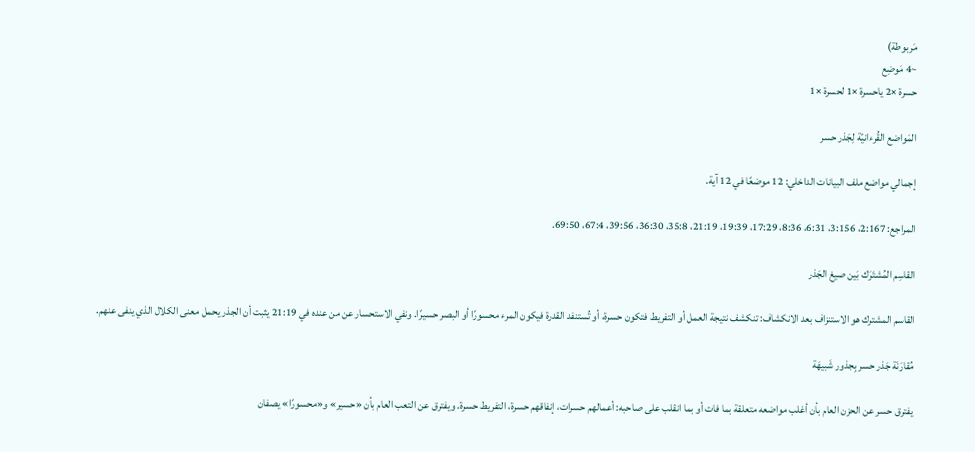مَربوطة)
~4 مَوضِع
حسرة ×2 ياحسرة ×1 لحسرة ×1

المَواضع القُرءانيّة لِجَذر حسر

إجمالي مواضع ملف البيانات الداخلي: 12 موضعًا في 12 آية.

المراجع: 2:167، 3:156، 6:31، 8:36، 17:29، 19:39، 21:19، 35:8، 36:30، 39:56، 67:4، 69:50.

القاسِم المُشتَرَك بَين صيغ الجَذر

القاسم المشترك هو الاستنزاف بعد الانكشاف: تنكشف نتيجة العمل أو التفريط فتكون حسرة، أو تُستنفد القدرة فيكون المرء محسورًا أو البصر حسيرًا. ونفي الاستحسار عن من عنده في 21:19 يثبت أن الجذر يحمل معنى الكلال الذي ينفى عنهم.

مُقارَنَة جَذر حسر بِجذور شَبيهَة

يفترق حسر عن الحزن العام بأن أغلب مواضعه متعلقة بما فات أو بما انقلب على صاحبه: أعمالهم حسرات، إنفاقهم حسرة، التفريط حسرة. ويفترق عن التعب العام بأن «حسير» و«محسورًا» يصفان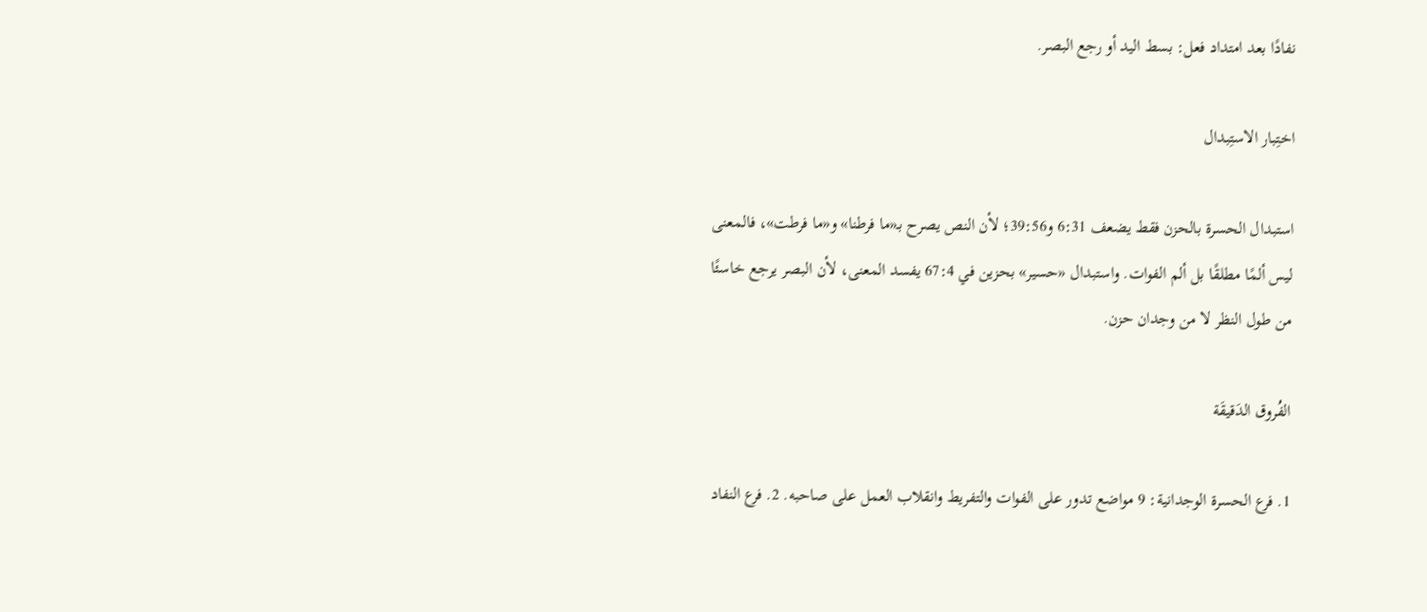نفادًا بعد امتداد فعل: بسط اليد أو رجع البصر.

اختِبار الاستِبدال

استبدال الحسرة بالحزن فقط يضعف 6:31 و39:56؛ لأن النص يصرح بـ«ما فرطنا» و«ما فرطت»، فالمعنى ليس ألمًا مطلقًا بل ألم الفوات. واستبدال «حسير» بحزين في 67:4 يفسد المعنى، لأن البصر يرجع خاسئًا من طول النظر لا من وجدان حزن.

الفُروق الدَقيقَة

1. فرع الحسرة الوجدانية: 9 مواضع تدور على الفوات والتفريط وانقلاب العمل على صاحبه. 2. فرع النفاد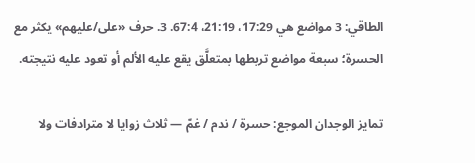الطاقي: 3 مواضع هي 17:29، 21:19، 67:4. 3. حرف «على/عليهم» يكثر مع الحسرة؛ سبعة مواضع تربطها بمتعلَّق يقع عليه الألم أو تعود عليه نتيجته.

تمايز الوجدان الموجع: حسرة / ندم / غمّ — ثلاث زوايا لا مترادفات ولا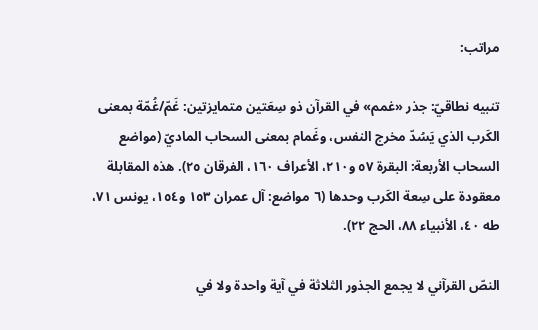مراتب:

تنبيه نطاقيّ: جذر «غمم» في القرآن ذو سِعَتين متمايزتين: غَمّ/غُمّة بمعنى الكَرب الذي يَسُدّ مخرج النفس، وغَمام بمعنى السحاب الماديّ (مواضع السحاب الأربعة: البقرة ٥٧ و٢١٠، الأعراف ١٦٠، الفرقان ٢٥). هذه المقابلة معقودة على سِعة الكَرب وحدها (٦ مواضع: آل عمران ١٥٣ و١٥٤، يونس ٧١، طه ٤٠، الأنبياء ٨٨، الحج ٢٢).

النصّ القرآني لا يجمع الجذور الثلاثة في آية واحدة ولا في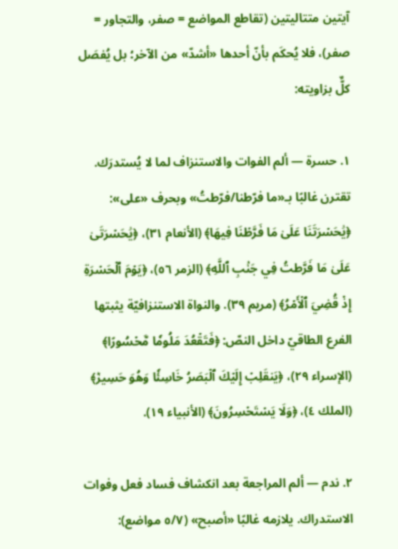آيتين متتاليتين (تقاطع المواضع = صفر، والتجاور = صفر)، فلا يُحكَم بأنّ أحدها «أشدّ» من الآخر؛ بل يُفصَل كلٌّ بزاويته:

١. حسرة — ألم الفوات والاستنزاف لما لا يُستدرَك. تقترن غالبًا بـ«ما فرّطنا/فرّطتُ» وبحرف «على»: ﴿يَٰحَسۡرَتَنَا عَلَىٰ مَا فَرَّطۡنَا فِيهَا﴾ (الأنعام ٣١)، ﴿يَٰحَسۡرَتَىٰ عَلَىٰ مَا فَرَّطتُ فِي جَنۢبِ ٱللَّهِ﴾ (الزمر ٥٦)، ﴿يَوۡمَ ٱلۡحَسۡرَةِ إِذۡ قُضِيَ ٱلۡأَمۡرُ﴾ (مريم ٣٩). والنواة الاستنزافيّة يثبتها الفرع الطاقيّ داخل النصّ: ﴿فَتَقۡعُدَ مَلُومٗا مَّحۡسُورًا﴾ (الإسراء ٢٩)، ﴿يَنقَلِبۡ إِلَيۡكَ ٱلۡبَصَرُ خَاسِئٗا وَهُوَ حَسِيرٞ﴾ (الملك ٤)، ﴿وَلَا يَسۡتَحۡسِرُونَ﴾ (الأنبياء ١٩).

٢. ندم — ألم المراجعة بعد انكشاف فساد فعل وفوات الاستدراك. يلازمه غالبًا «أصبح» (٥/٧ مواضع):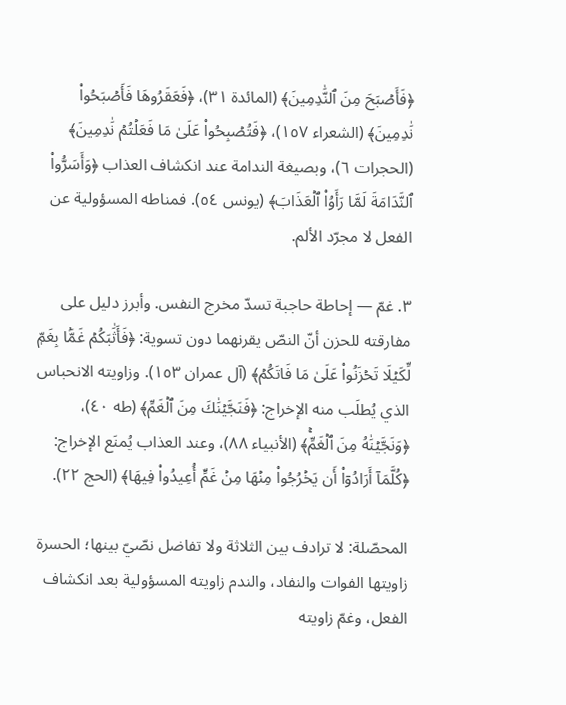﴿فَأَصۡبَحَ مِنَ ٱلنَّٰدِمِينَ﴾ (المائدة ٣١)، ﴿فَعَقَرُوهَا فَأَصۡبَحُواْ نَٰدِمِينَ﴾ (الشعراء ١٥٧)، ﴿فَتُصۡبِحُواْ عَلَىٰ مَا فَعَلۡتُمۡ نَٰدِمِينَ﴾ (الحجرات ٦)، وبصيغة الندامة عند انكشاف العذاب ﴿وَأَسَرُّواْ ٱلنَّدَامَةَ لَمَّا رَأَوُاْ ٱلۡعَذَابَ﴾ (يونس ٥٤). فمناطه المسؤولية عن الفعل لا مجرّد الألم.

٣. غمّ — إحاطة حاجبة تسدّ مخرج النفس. وأبرز دليل على مفارقته للحزن أنّ النصّ يقرنهما دون تسوية: ﴿فَأَثَٰبَكُمۡ غَمَّۢا بِغَمّٖ لِّكَيۡلَا تَحۡزَنُواْ عَلَىٰ مَا فَاتَكُمۡ﴾ (آل عمران ١٥٣). وزاويته الانحباس الذي يُطلَب منه الإخراج: ﴿فَنَجَّيۡنَٰكَ مِنَ ٱلۡغَمِّ﴾ (طه ٤٠)، ﴿وَنَجَّيۡنَٰهُ مِنَ ٱلۡغَمِّۚ﴾ (الأنبياء ٨٨)، وعند العذاب يُمنَع الإخراج: ﴿كُلَّمَآ أَرَادُوٓاْ أَن يَخۡرُجُواْ مِنۡهَا مِنۡ غَمٍّ أُعِيدُواْ فِيهَا﴾ (الحج ٢٢).

المحصّلة: لا ترادف بين الثلاثة ولا تفاضل نصّيّ بينها؛ الحسرة زاويتها الفوات والنفاد، والندم زاويته المسؤولية بعد انكشاف الفعل، وغمّ زاويته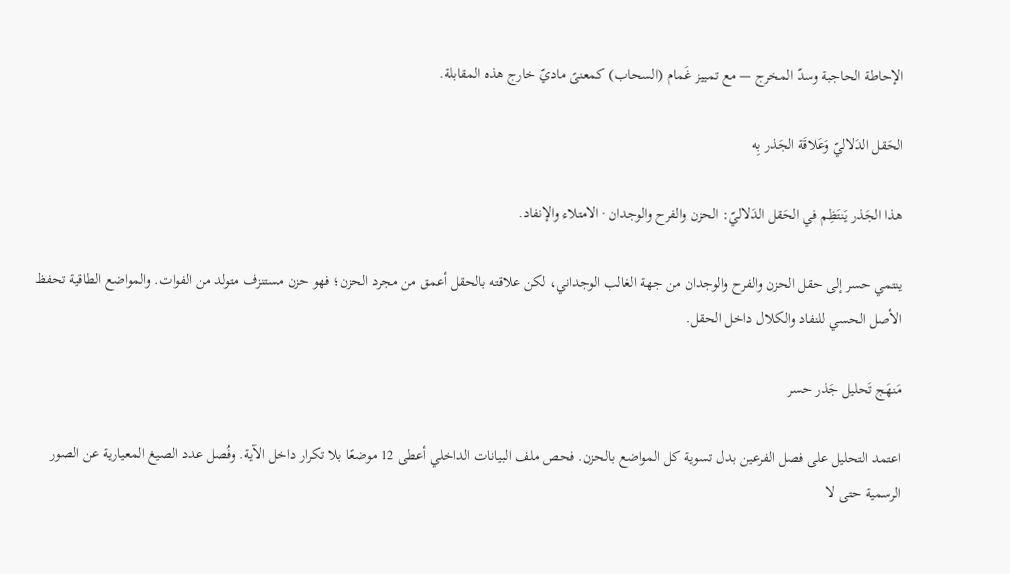الإحاطة الحاجبة وسدّ المخرج — مع تمييز غَمام (السحاب) كمعنىً ماديّ خارج هذه المقابلة.

الحَقل الدَلاليّ وَعَلاقَة الجَذر بِه

هذا الجَذر يَنتَظِم في الحَقل الدَلاليّ: الحزن والفرح والوجدان · الامتلاء والإنفاد.

ينتمي حسر إلى حقل الحزن والفرح والوجدان من جهة الغالب الوجداني، لكن علاقته بالحقل أعمق من مجرد الحزن؛ فهو حزن مستنزف متولد من الفوات. والمواضع الطاقية تحفظ الأصل الحسي للنفاد والكلال داخل الحقل.

مَنهَج تَحليل جَذر حسر

اعتمد التحليل على فصل الفرعين بدل تسوية كل المواضع بالحزن. فحص ملف البيانات الداخلي أعطى 12 موضعًا بلا تكرار داخل الآية. وفُصل عدد الصيغ المعيارية عن الصور الرسمية حتى لا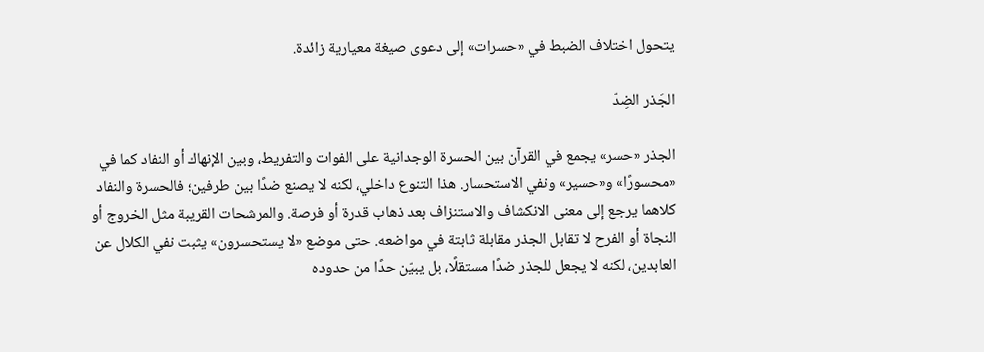يتحول اختلاف الضبط في «حسرات» إلى دعوى صيغة معيارية زائدة.

الجَذر الضِدّ

الجذر «حسر» يجمع في القرآن بين الحسرة الوجدانية على الفوات والتفريط، وبين الإنهاك أو النفاد كما في «محسورًا» و«حسير» ونفي الاستحسار. هذا التنوع داخلي، لكنه لا يصنع ضدًا بين طرفين؛ فالحسرة والنفاد كلاهما يرجع إلى معنى الانكشاف والاستنزاف بعد ذهاب قدرة أو فرصة. والمرشحات القريبة مثل الخروج أو النجاة أو الفرح لا تقابل الجذر مقابلة ثابتة في مواضعه. حتى موضع «لا يستحسرون» يثبت نفي الكلال عن العابدين، لكنه لا يجعل للجذر ضدًا مستقلًا، بل يبيّن حدًا من حدوده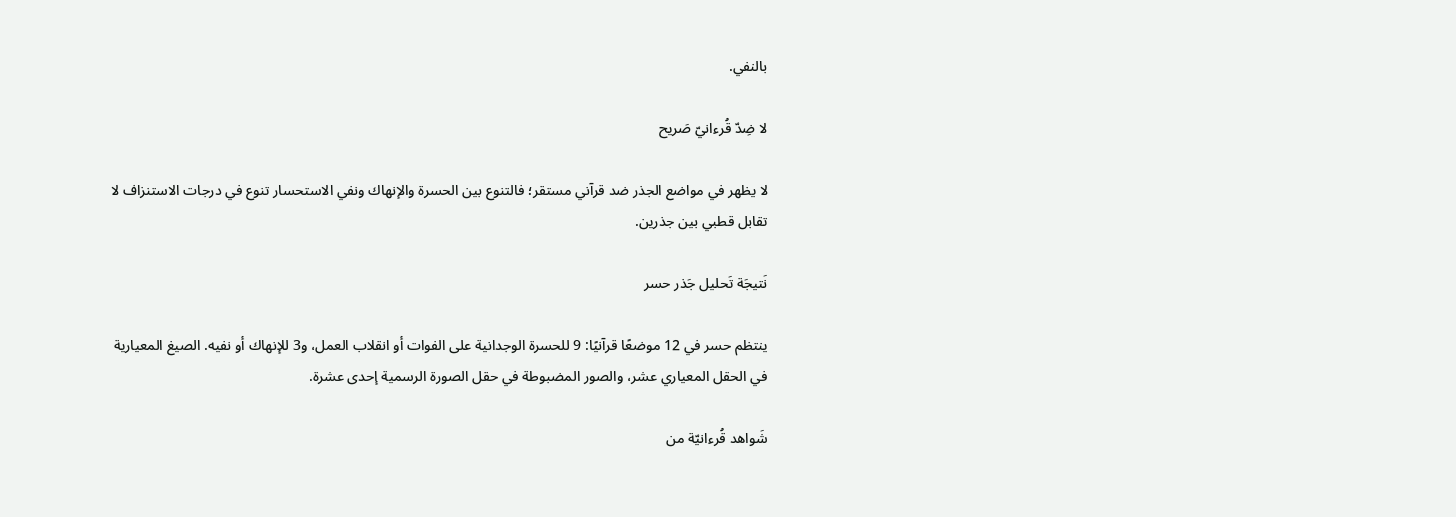بالنفي.

لا ضِدّ قُرءانيّ صَريح

لا يظهر في مواضع الجذر ضد قرآني مستقر؛ فالتنوع بين الحسرة والإنهاك ونفي الاستحسار تنوع في درجات الاستنزاف لا تقابل قطبي بين جذرين.

نَتيجَة تَحليل جَذر حسر

ينتظم حسر في 12 موضعًا قرآنيًا: 9 للحسرة الوجدانية على الفوات أو انقلاب العمل، و3 للإنهاك أو نفيه. الصيغ المعيارية في الحقل المعياري عشر، والصور المضبوطة في حقل الصورة الرسمية إحدى عشرة.

شَواهد قُرءانيّة من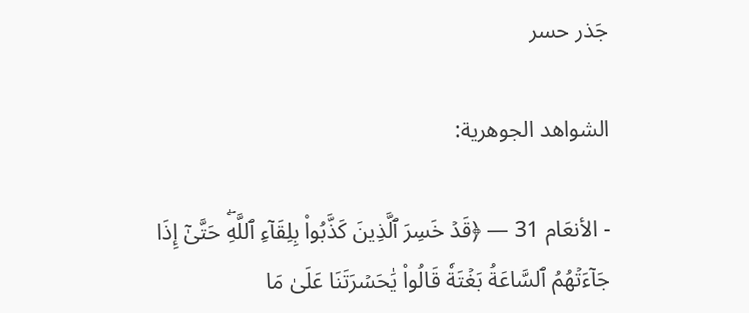جَذر حسر

الشواهد الجوهرية:

- الأنعَام 31 — ﴿قَدۡ خَسِرَ ٱلَّذِينَ كَذَّبُواْ بِلِقَآءِ ٱللَّهِۖ حَتَّىٰٓ إِذَا جَآءَتۡهُمُ ٱلسَّاعَةُ بَغۡتَةٗ قَالُواْ يَٰحَسۡرَتَنَا عَلَىٰ مَا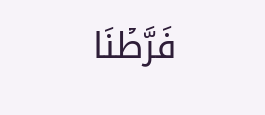فَرَّطۡنَا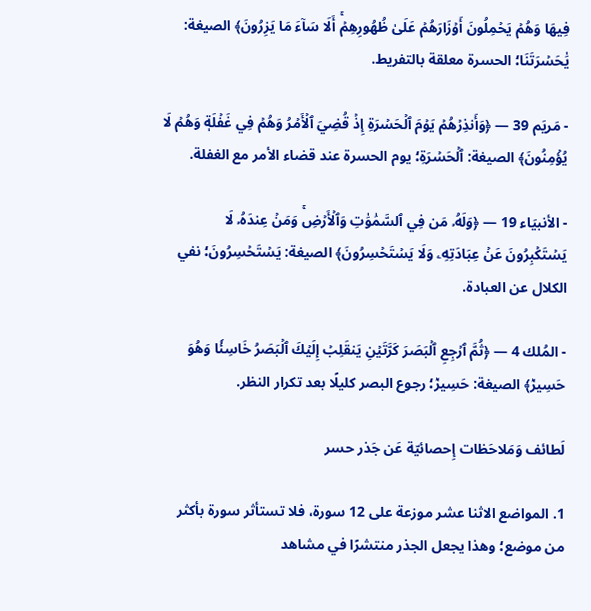فِيهَا وَهُمۡ يَحۡمِلُونَ أَوۡزَارَهُمۡ عَلَىٰ ظُهُورِهِمۡۚ أَلَا سَآءَ مَا يَزِرُونَ﴾ الصيغة: يَٰحَسۡرَتَنَا؛ الحسرة معلقة بالتفريط.

- مَريَم 39 — ﴿وَأَنذِرۡهُمۡ يَوۡمَ ٱلۡحَسۡرَةِ إِذۡ قُضِيَ ٱلۡأَمۡرُ وَهُمۡ فِي غَفۡلَةٖ وَهُمۡ لَا يُؤۡمِنُونَ﴾ الصيغة: ٱلۡحَسۡرَةِ؛ يوم الحسرة عند قضاء الأمر مع الغفلة.

- الأنبيَاء 19 — ﴿وَلَهُۥ مَن فِي ٱلسَّمَٰوَٰتِ وَٱلۡأَرۡضِۚ وَمَنۡ عِندَهُۥ لَا يَسۡتَكۡبِرُونَ عَنۡ عِبَادَتِهِۦ وَلَا يَسۡتَحۡسِرُونَ﴾ الصيغة: يَسۡتَحۡسِرُونَ؛ نفي الكلال عن العبادة.

- المُلك 4 — ﴿ثُمَّ ٱرۡجِعِ ٱلۡبَصَرَ كَرَّتَيۡنِ يَنقَلِبۡ إِلَيۡكَ ٱلۡبَصَرُ خَاسِئٗا وَهُوَ حَسِيرٞ﴾ الصيغة: حَسِيرٞ؛ رجوع البصر كليلًا بعد تكرار النظر.

لَطائف وَمَلاحَظات إِحصائيّة عَن جَذر حسر

1. المواضع الاثنا عشر موزعة على 12 سورة، فلا تستأثر سورة بأكثر من موضع؛ وهذا يجعل الجذر منتشرًا في مشاهد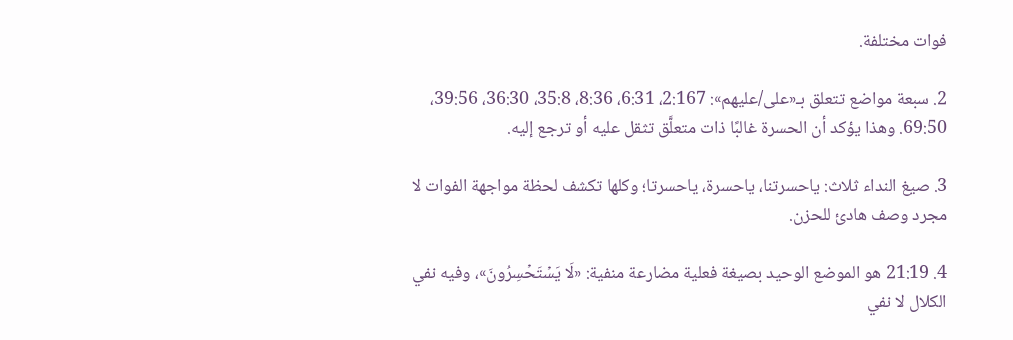فوات مختلفة.

2. سبعة مواضع تتعلق بـ«على/عليهم»: 2:167، 6:31، 8:36، 35:8، 36:30، 39:56، 69:50. وهذا يؤكد أن الحسرة غالبًا ذات متعلَّق تثقل عليه أو ترجع إليه.

3. صيغ النداء ثلاث: ياحسرتنا، ياحسرة، ياحسرتا؛ وكلها تكشف لحظة مواجهة الفوات لا مجرد وصف هادئ للحزن.

4. 21:19 هو الموضع الوحيد بصيغة فعلية مضارعة منفية: «لَا يَسۡتَحۡسِرُونَ»، وفيه نفي الكلال لا نفي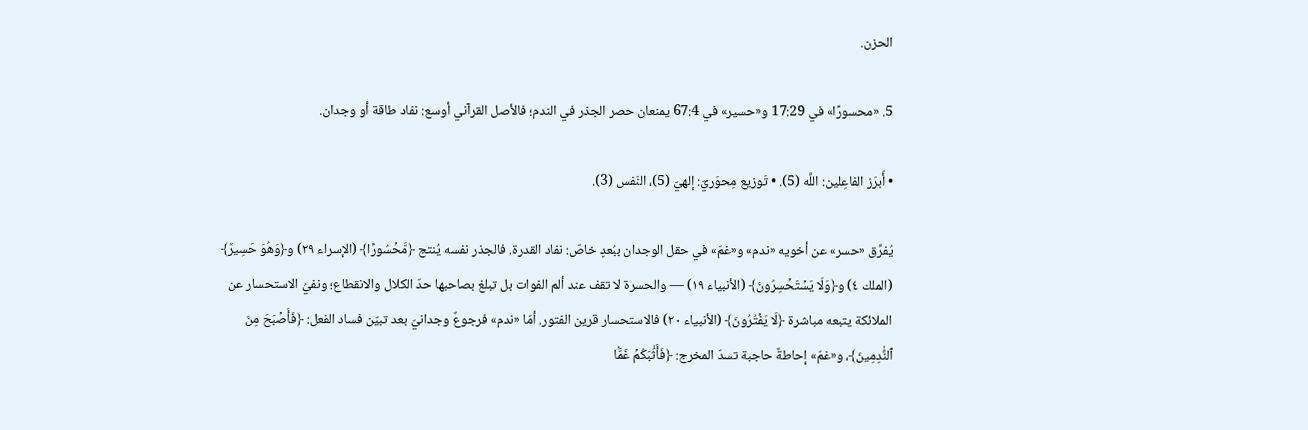الحزن.

5. «محسورًا» في 17:29 و«حسير» في 67:4 يمنعان حصر الجذر في الندم؛ فالأصل القرآني أوسع: نفاد طاقة أو وجدان.

• أَبرَز الفاعِلين: اللَّه (5). • تَوزيع مِحوَريّ: إلهيّ (5)، النَفس (3).

يُفرِّق «حسر» عن أخويه «ندم» و«غمّ» في حقل الوجدان ببُعدٍ خاصّ: نفاد القدرة. فالجذر نفسه يُنتج ﴿مَّحۡسُورًا﴾ (الإسراء ٢٩) و﴿وَهُوَ حَسِيرٞ﴾ (الملك ٤) و﴿وَلَا يَسۡتَحۡسِرُونَ﴾ (الأنبياء ١٩) — والحسرة لا تقف عند ألم الفوات بل تبلغ بصاحبها حدّ الكلال والانقطاع؛ ونفيُ الاستحسار عن الملائكة يتبعه مباشرة ﴿لَا يَفۡتُرُونَ﴾ (الأنبياء ٢٠) فالاستحسار قرين الفتور. أمّا «ندم» فرجوعٌ وجدانيّ بعد تبيّن فساد الفعل: ﴿فَأَصۡبَحَ مِنَ ٱلنَّٰدِمِينَ﴾، و«غمّ» إحاطةٌ حاجبة تسدّ المخرج: ﴿فَأَثَٰبَكُمۡ غَمَّۢا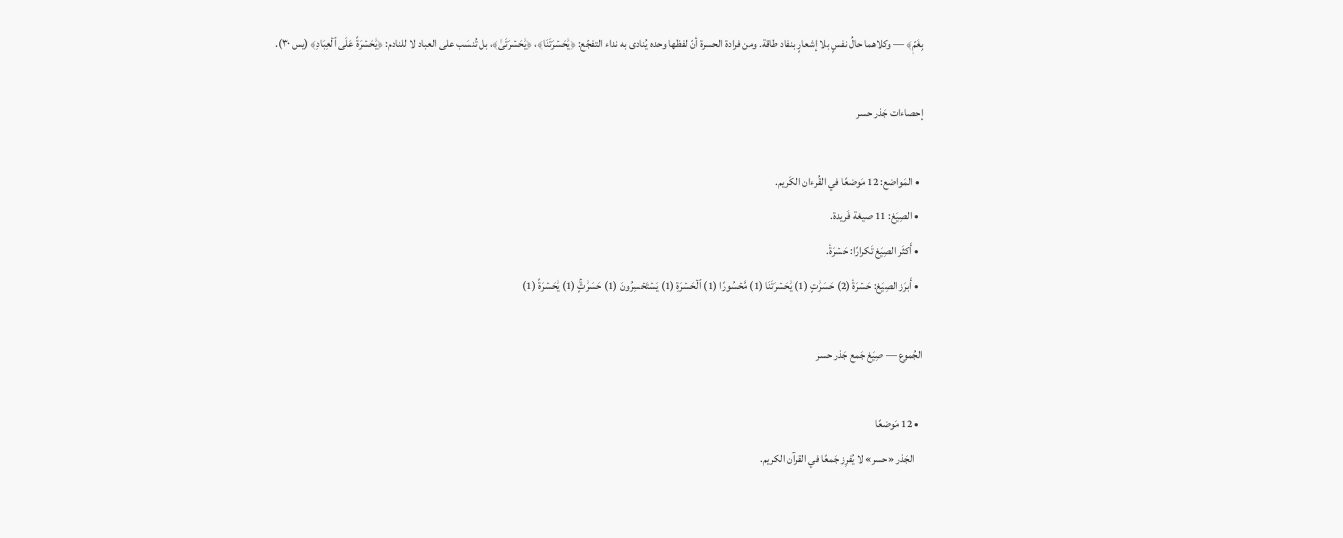بِغَمّٖ﴾ — وكلاهما حالُ نفسٍ بلا إشعارٍ بنفاد طاقة. ومن فرادة الحسرة أنّ لفظها وحده يُنادى به نداء التفجّع: ﴿يَٰحَسۡرَتَنَا﴾، ﴿يَٰحَسۡرَتَىٰ﴾، بل تُنسَب على العباد لا للنادم: ﴿يَٰحَسۡرَةً عَلَى ٱلۡعِبَادِ﴾ (يس ٣٠).

إحصاءات جَذر حسر

  • المَواضع: 12 مَوضعًا في القُرءان الكَريم.
  • الصِيَغ: 11 صيغة فَريدة.
  • أَكثَر الصِيَغ تَكرارًا: حَسۡرَةٗ.
  • أَبرَز الصِيَغ: حَسۡرَةٗ (2) حَسَرَٰتٍ (1) يَٰحَسۡرَتَنَا (1) مَّحۡسُورًا (1) ٱلۡحَسۡرَةِ (1) يَسۡتَحۡسِرُونَ (1) حَسَرَٰتٍۚ (1) يَٰحَسۡرَةً (1)

الجُموع — صِيَغ جَمع جَذر حسر

  • 12 مَوضعًا
    الجَذر «حسر» لا يُفرِز جَمعًا في القرآن الكريم.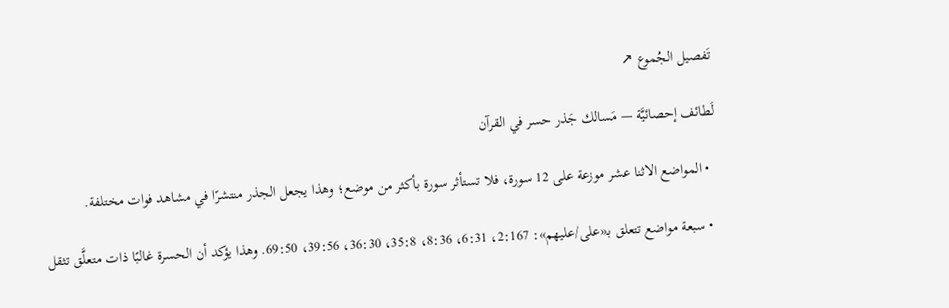تَفصيل الجُموع ↗

لَطائف إحصائيَّة — مَسالك جَذر حسر في القرآن

  • المواضع الاثنا عشر موزعة على 12 سورة، فلا تستأثر سورة بأكثر من موضع؛ وهذا يجعل الجذر منتشرًا في مشاهد فوات مختلفة.

  • سبعة مواضع تتعلق بـ«على/عليهم»: 2:167، 6:31، 8:36، 35:8، 36:30، 39:56، 69:50. وهذا يؤكد أن الحسرة غالبًا ذات متعلَّق تثقل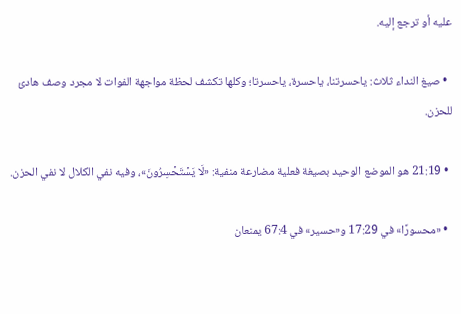عليه أو ترجع إليه.

  • صيغ النداء ثلاث: ياحسرتنا، ياحسرة، ياحسرتا؛ وكلها تكشف لحظة مواجهة الفوات لا مجرد وصف هادئ للحزن.

  • 21:19 هو الموضع الوحيد بصيغة فعلية مضارعة منفية: «لَا يَسۡتَحۡسِرُونَ»، وفيه نفي الكلال لا نفي الحزن.

  • «محسورًا» في 17:29 و«حسير» في 67:4 يمنعان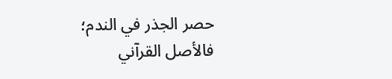حصر الجذر في الندم؛ فالأصل القرآني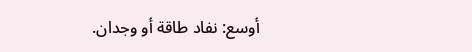أوسع: نفاد طاقة أو وجدان.